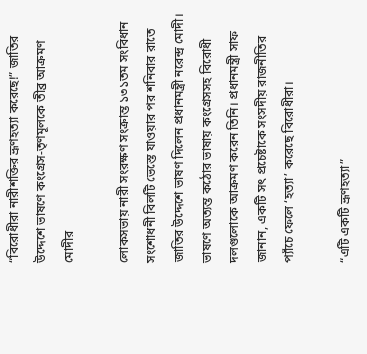“বিরোধীরা নারীশক্তির ভ্রূণহত্যা করেছে!” জাতির উদ্দেশে ভাষণে কংগ্রেস-তৃণমূলকে তীব্র আক্রমণ মোদীর

লোকসভায় নারী সংরক্ষণ সংক্রান্ত ১৩১তম সংবিধান সংশোধনী বিলটি ভেস্তে যাওয়ার পর শনিবার রাতে জাতির উদ্দেশে ভাষণ দিলেন প্রধানমন্ত্রী নরেন্দ্র মোদী। ভাষণে অত্যন্ত কঠোর ভাষায় কংগ্রেসসহ বিরোধী দলগুলোকে আক্রমণ করেন তিনি। প্রধানমন্ত্রী সাফ জানান, একটি সৎ প্রচেষ্টাকে সংসদীয় রাজনীতির প্যাঁচে ফেলে ‘হত্যা’ করেছে বিরোধীরা।

“এটি একটি ভ্রূণহত্যা”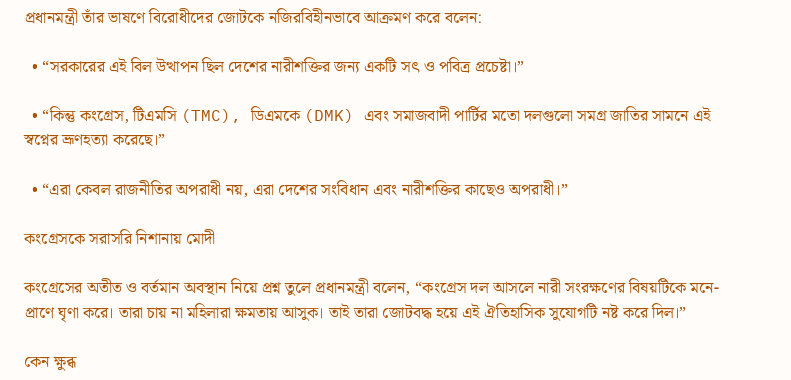প্রধানমন্ত্রী তাঁর ভাষণে বিরোধীদের জোটকে নজিরবিহীনভাবে আক্রমণ করে বলেন:

  • “সরকারের এই বিল উত্থাপন ছিল দেশের নারীশক্তির জন্য একটি সৎ ও পবিত্র প্রচেষ্টা।”

  • “কিন্তু কংগ্রেস, টিএমসি (TMC), ডিএমকে (DMK) এবং সমাজবাদী পার্টির মতো দলগুলো সমগ্র জাতির সামনে এই স্বপ্নের ভ্রূণহত্যা করেছে।”

  • “এরা কেবল রাজনীতির অপরাধী নয়, এরা দেশের সংবিধান এবং নারীশক্তির কাছেও অপরাধী।”

কংগ্রেসকে সরাসরি নিশানায় মোদী

কংগ্রেসের অতীত ও বর্তমান অবস্থান নিয়ে প্রশ্ন তুলে প্রধানমন্ত্রী বলেন, “কংগ্রেস দল আসলে নারী সংরক্ষণের বিষয়টিকে মনে-প্রাণে ঘৃণা করে। তারা চায় না মহিলারা ক্ষমতায় আসুক। তাই তারা জোটবদ্ধ হয়ে এই ঐতিহাসিক সুযোগটি নষ্ট করে দিল।”

কেন ক্ষুব্ধ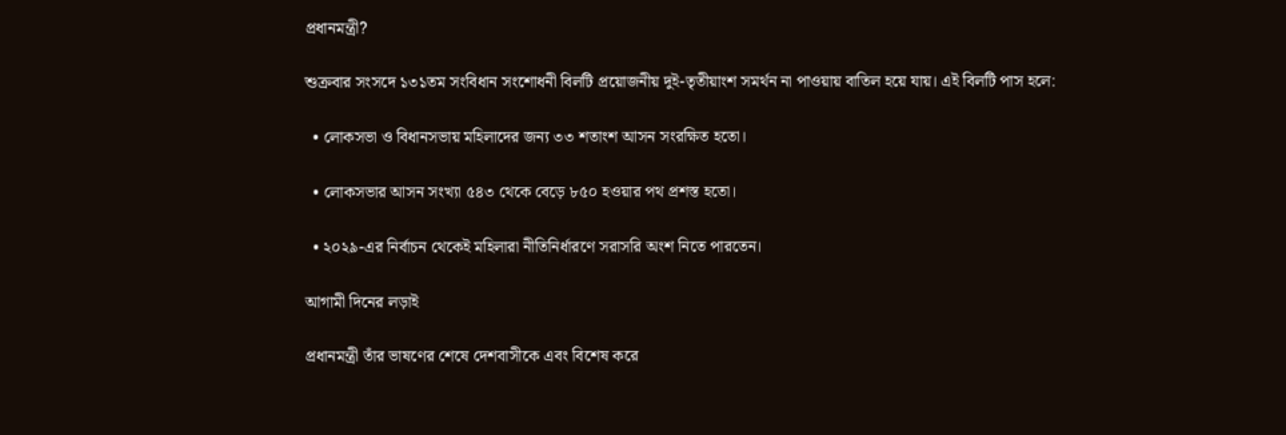প্রধানমন্ত্রী?

শুক্রবার সংসদে ১৩১তম সংবিধান সংশোধনী বিলটি প্রয়োজনীয় দুই-তৃতীয়াংশ সমর্থন না পাওয়ায় বাতিল হয়ে যায়। এই বিলটি পাস হলে:

  • লোকসভা ও বিধানসভায় মহিলাদের জন্য ৩৩ শতাংশ আসন সংরক্ষিত হতো।

  • লোকসভার আসন সংখ্যা ৫৪৩ থেকে বেড়ে ৮৫০ হওয়ার পথ প্রশস্ত হতো।

  • ২০২৯-এর নির্বাচন থেকেই মহিলারা নীতিনির্ধারণে সরাসরি অংশ নিতে পারতেন।

আগামী দিনের লড়াই

প্রধানমন্ত্রী তাঁর ভাষণের শেষে দেশবাসীকে এবং বিশেষ করে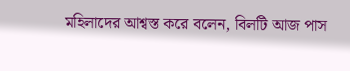মহিলাদের আশ্বস্ত করে বলেন, বিলটি আজ পাস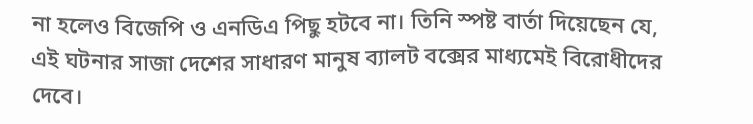না হলেও বিজেপি ও এনডিএ পিছু হটবে না। তিনি স্পষ্ট বার্তা দিয়েছেন যে, এই ঘটনার সাজা দেশের সাধারণ মানুষ ব্যালট বক্সের মাধ্যমেই বিরোধীদের দেবে।